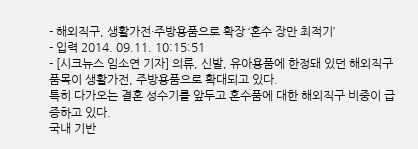- 해외직구, 생활가전·주방용품으로 확장 ‘혼수 장만 최적기’
- 입력 2014. 09.11. 10:15:51
- [시크뉴스 임소연 기자] 의류, 신발, 유아용품에 한정돼 있던 해외직구 품목이 생활가전, 주방용품으로 확대되고 있다.
특히 다가오는 결혼 성수기를 앞두고 혼수품에 대한 해외직구 비중이 급증하고 있다.
국내 기반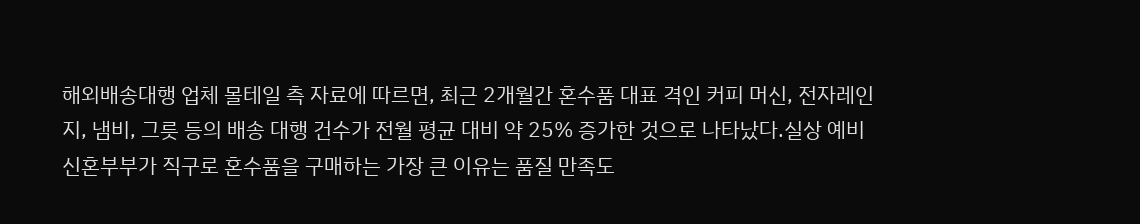해외배송대행 업체 몰테일 측 자료에 따르면, 최근 2개월간 혼수품 대표 격인 커피 머신, 전자레인지, 냄비, 그릇 등의 배송 대행 건수가 전월 평균 대비 약 25% 증가한 것으로 나타났다.실상 예비 신혼부부가 직구로 혼수품을 구매하는 가장 큰 이유는 품질 만족도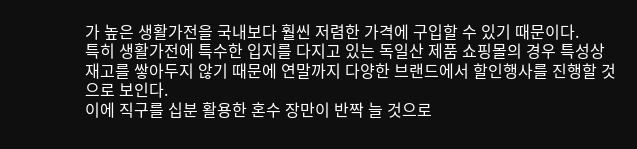가 높은 생활가전을 국내보다 훨씬 저렴한 가격에 구입할 수 있기 때문이다.
특히 생활가전에 특수한 입지를 다지고 있는 독일산 제품 쇼핑몰의 경우 특성상 재고를 쌓아두지 않기 때문에 연말까지 다양한 브랜드에서 할인행사를 진행할 것으로 보인다.
이에 직구를 십분 활용한 혼수 장만이 반짝 늘 것으로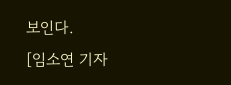보인다.
[임소연 기자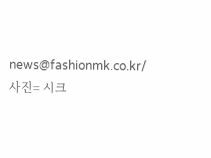news@fashionmk.co.kr/사진= 시크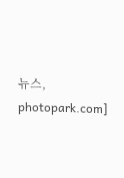뉴스, photopark.com]